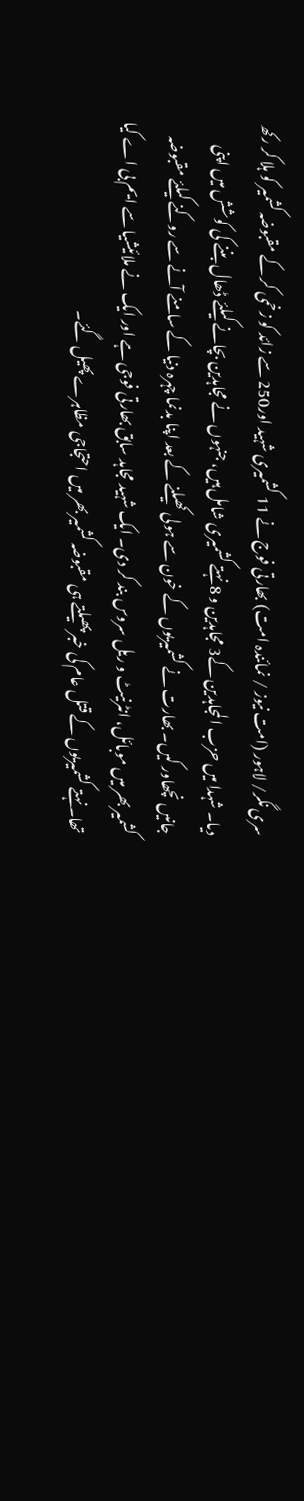سری نگر/ لاہور (امت نیوز / نمائندہ امت) بھارتی فوج نے 11 کشمیری شہید اور250 سے زائد کو زخمی کر کے مقبوضہ کشمیر کو ہلا کر رکھ دیا۔ شہدا میں حزب المجاہدین کے3 مجاہدین و 8 نہتے کشمیری شامل ہیں، جنہوں نے مجاہدین بچانے کیلئے ڈھال بننے کی کوشش میں اپنی جانیں نچھاور کیں۔ بھارت نے کشمیریوں کے خون سے ہولی کھیلنے کے بعد اپنا بدنما چہرہ دنیا کے سامنے آنے سے روکنے کیلئے مقبوضہ کشمیر بھر میں موبائل، انٹرنیٹ و ریل سروس بند کر دی۔ ایک شہید مجاہد سابق بھارتی فوجی ہے اور ایک نے ملائیشیا سے ایم بی اے کیا تھا۔ نہتے کشمیریوں کے قتل عام کی خبر پھیلتے ہی مقبوضہ کشمیر بھر میں احتجاجی مظاہرے پھیل گئے۔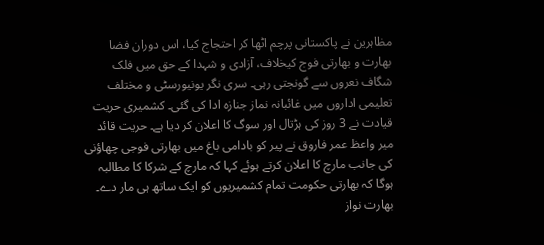مظاہرین نے پاکستانی پرچم اٹھا کر احتجاج کیا، اس دوران فضا بھارت و بھارتی فوج کیخلاف، آزادی و شہدا کے حق میں فلک شگاف نعروں سے گونجتی رہی۔ سری نگر یونیورسٹی و مختلف تعلیمی اداروں میں غائبانہ نماز جنازہ ادا کی گئی۔ کشمیری حریت قیادت نے 3 روز کی ہڑتال اور سوگ کا اعلان کر دیا ہے۔ حریت قائد میر واعظ عمر فاروق نے پیر کو بادامی باغ میں بھارتی فوجی چھاؤنی کی جانب مارچ کا اعلان کرتے ہوئے کہا کہ مارچ کے شرکا کا مطالبہ ہوگا کہ بھارتی حکومت تمام کشمیریوں کو ایک ساتھ ہی مار دے۔ بھارت نواز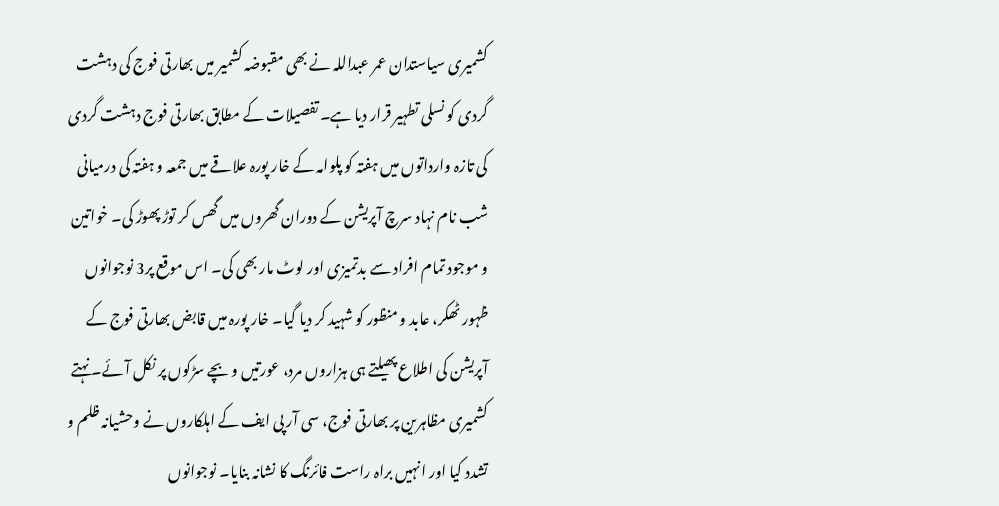کشمیری سیاستدان عمر عبداللہ نے بھی مقبوضہ کشمیر میں بھارتی فوج کی دہشت گردی کو نسلی تطہیر قرار دیا ہے۔ تفصیلات کے مطابق بھارتی فوج دہشت گردی کی تازہ وارداتوں میں ہفتہ کو پلوامہ کے خار پورہ علاقے میں جمعہ و ہفتہ کی درمیانی شب نام نہاد سرچ آپریشن کے دوران گھروں میں گھس کر توڑ پھوڑ کی۔ خواتین و موجود تمام افراد سے بدتمیزی اور لوٹ مار بھی کی۔ اس موقع پر3 نوجوانوں ظہور ٹھکر، عابد و منظور کو شہید کر دیا گیا۔ خار پورہ میں قابض بھارتی فوج کے آپریشن کی اطلاع پھیلتے ہی ہزاروں مرد، عورتیں و بچے سڑکوں پر نکل آئے۔ نہتے کشمیری مظاہرین پر بھارتی فوج، سی آر پی ایف کے اہلکاروں نے وحشیانہ ظلم و تشدد کیا اور انہیں براہ راست فائرنگ کا نشانہ بنایا۔ نوجوانوں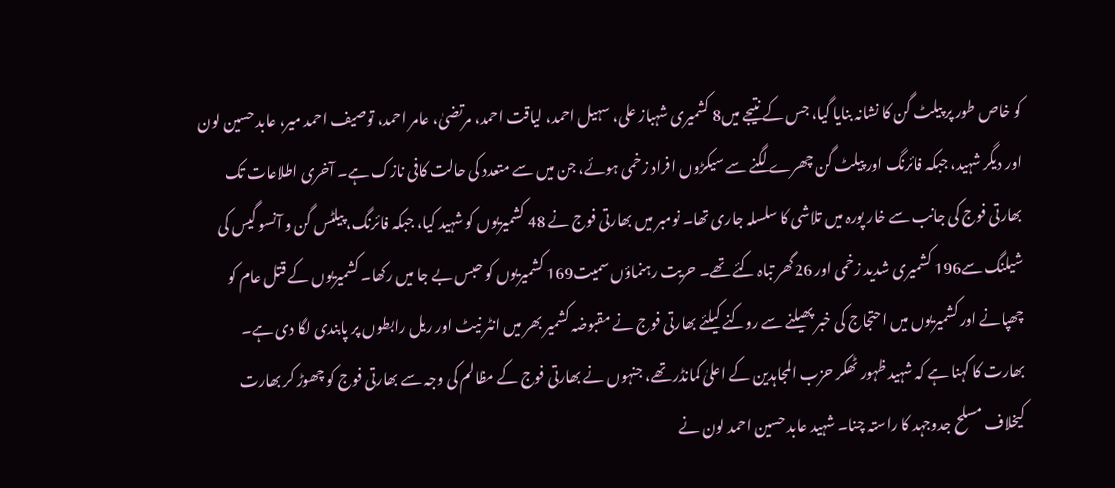کو خاص طور پر پیلٹ گن کا نشانہ بنایا گیا، جس کے نتیجے میں8 کشمیری شہباز علی، سہیل احمد، لیاقت احمد، مرتضیٰ، عامر احمد، توصیف احمد میر، عابد حسین لون اور دیگر شہید، جبکہ فائرنگ اور پیلٹ گن چھرے لگنے سے سیکڑوں افراد زخمی ہوئے، جن میں سے متعدد کی حالت کافی نازک ہے۔ آخری اطلاعات تک بھارتی فوج کی جانب سے خار پورہ میں تلاشی کا سلسلہ جاری تھا۔ نومبر میں بھارتی فوج نے 48 کشمیریوں کو شہید کیا، جبکہ فائرنگ، پیلٹس گن و آنسو گیس کی شیلنگ سے196 کشمیری شدید زخمی اور 26گھر تباہ کئے تھے۔ حریت رہنماؤں سمیت169 کشمیریوں کو حبس بے جا میں رکھا۔ کشمیریوں کے قتل عام کو چھپانے اور کشمیریوں میں احتجاج کی خبر پھیلنے سے روکنے کیلئے بھارتی فوج نے مقبوضہ کشمیر بھر میں انٹر نیٹ اور ریل رابطوں پر پابندی لگا دی ہے۔ بھارت کا کہنا ہے کہ شہید ظہور ٹھکر حزب المجاہدین کے اعلیٰ کمانڈر تھے، جنہوں نے بھارتی فوج کے مظالم کی وجہ سے بھارتی فوج کو چھوڑ کر بھارت کیخلاف مسلح جدوجہد کا راستہ چنا۔ شہید عابد حسین احمد لون نے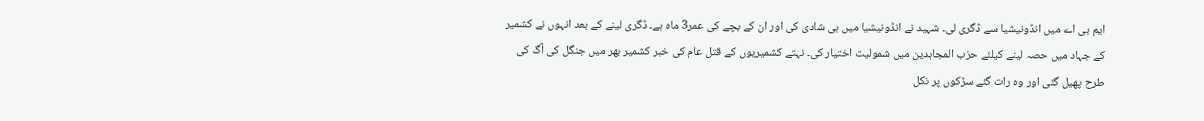ایم بی اے میں انڈونیشیا سے ڈگری لی۔ شہید نے انڈونیشیا میں ہی شادی کی اور ان کے بچے کی عمر3 ماہ ہے۔ ڈگری لینے کے بعد انہوں نے کشمیر کے جہاد میں حصہ لینے کیلئے حزب المجاہدین میں شمولیت اختیار کی۔ نہتے کشمیریوں کے قتل عام کی خبر کشمیر بھر میں جنگل کی آگ کی طرح پھیل گئی اور وہ رات گئے سڑکوں پر نکل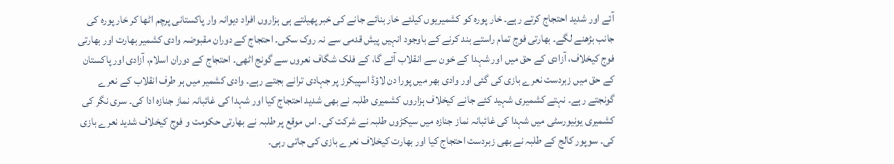آئے اور شدید احتجاج کرتے رہے۔ خار پورہ کو کشمیریوں کیلئے خار بنائے جانے کی خبر پھیلتے ہی ہزاروں افراد دیوانہ وار پاکستانی پرچم اٹھا کر خار پورہ کی جانب بڑھنے لگے۔ بھارتی فوج تمام راستے بند کرنے کے باوجود انہیں پیش قدمی سے نہ روک سکی۔ احتجاج کے دوران مقبوضہ وادی کشمیر بھارت اور بھارتی فوج کیخلاف، آزادی کے حق میں اور شہدا کے خون سے انقلاب آئے گا، کے فلک شگاف نعروں سے گونج اٹھی۔ احتجاج کے دوران اسلام، آزادی اور پاکستان کے حق میں زبردست نعرے بازی کی گئی اور وادی بھر میں پورا دن لاؤڈ اسپیکرز پر جہادی ترانے بجتے رہے۔ وادی کشمیر میں ہر طرف انقلاب کے نعرے گونجتے رہے۔ نہتے کشمیری شہید کئے جانے کیخلاف ہزاروں کشمیری طلبہ نے بھی شدید احتجاج کیا اور شہدا کی غائبانہ نماز جنازہ ادا کی۔ سری نگر کی کشمیری یونیورسٹی میں شہدا کی غائبانہ نماز جنازہ میں سیکڑوں طلبہ نے شرکت کی۔ اس موقع پر طلبہ نے بھارتی حکومت و فوج کیخلاف شدید نعرے بازی کی۔ سوپور کالج کے طلبہ نے بھی زبردست احتجاج کیا اور بھارت کیخلاف نعرے بازی کی جاتی رہی۔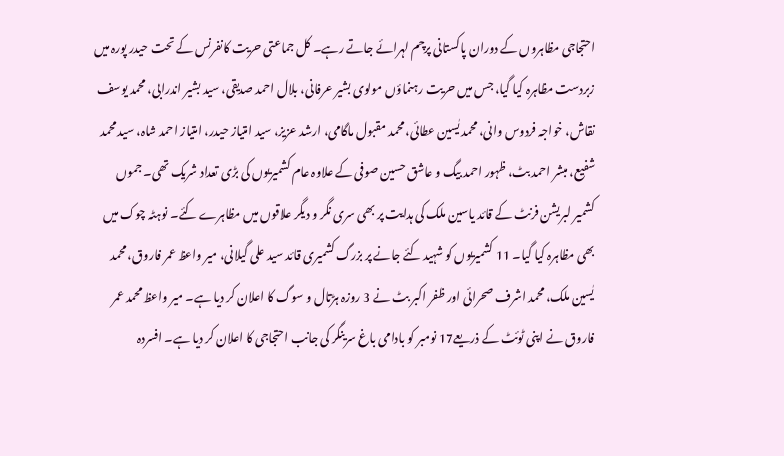احتجاجی مظاہروں کے دوران پاکستانی پرچم لہرائے جاتے رہے۔ کل جماعتی حریت کانفرنس کے تحت حیدر پورہ میں زبردست مظاہرہ کیا گیا، جس میں حریت رہنماؤں مولوی بشیر عرفانی، بلال احمد صدیقی، سید بشیر اندرابی، محمد یوسف نقاش، خواجہ فردوس وانی، محمد یٰسین عطائی، محمد مقبول ماگامی، ارشد عزیز، سید امتیاز حیدر، امتیاز احمد شاہ، سید محمد شفیع، مبشر احمد بٹ، ظہور احمد بیگ و عاشق حسین صوفی کے علاوہ عام کشمیریوں کی بڑی تعداد شریک تھی۔ جموں کشمیر لبریشن فرنٹ کے قائد یاسین ملک کی ہدایت پر بھی سری نگر و دیگر علاقوں میں مظاہرے کئے۔ نوہٹہ چوک میں بھی مظاہرہ کیا گیا۔ 11 کشمیریوں کو شہید کئے جانے پر بزرگ کشمیری قائد سید علی گیلانی، میر واعظ عمر فاروق، محمد یٰسین ملک، محمد اشرف صحرائی اور ظفر اکبر بٹ نے 3 روزہ ہڑتال و سوگ کا اعلان کر دیا ہے۔ میر واعظ محمد عمر فاروق نے اپنی ٹوئٹ کے ذریعے17 نومبر کو بادامی باغ سرینگر کی جانب احتجاجی کا اعلان کر دیا ہے۔ افسردہ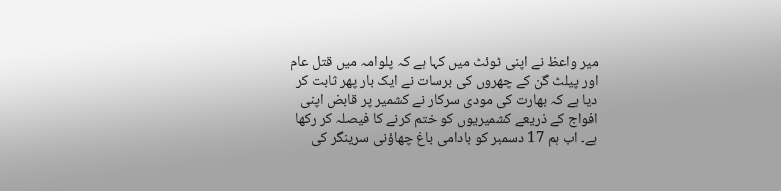میر واعظ نے اپنی ٹوئٹ میں کہا ہے کہ پلوامہ میں قتل عام اور پیلٹ گن کے چھروں کی برسات نے ایک بار پھر ثابت کر دیا ہے کہ بھارت کی مودی سرکار نے کشمیر پر قابض اپنی افواج کے ذریعے کشمیریوں کو ختم کرنے کا فیصلہ کر رکھا ہے۔ اب ہم 17 دسمبر کو بادامی باغ چھاؤنی سرینگر کی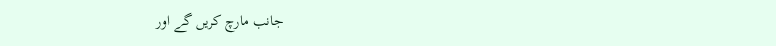جانب مارچ کریں گے اور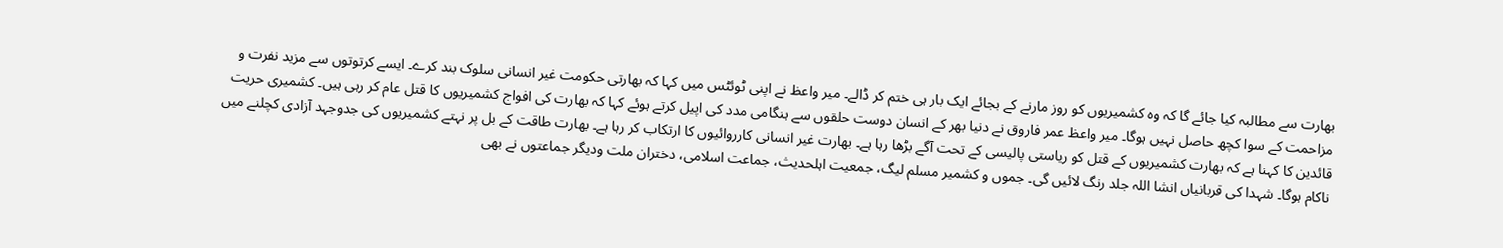بھارت سے مطالبہ کیا جائے گا کہ وہ کشمیریوں کو روز مارنے کے بجائے ایک بار ہی ختم کر ڈالے۔ میر واعظ نے اپنی ٹوئٹس میں کہا کہ بھارتی حکومت غیر انسانی سلوک بند کرے۔ ایسے کرتوتوں سے مزید نفرت و مزاحمت کے سوا کچھ حاصل نہیں ہوگا۔ میر واعظ عمر فاروق نے دنیا بھر کے انسان دوست حلقوں سے ہنگامی مدد کی اپیل کرتے ہوئے کہا کہ بھارت کی افواج کشمیریوں کا قتل عام کر رہی ہیں۔ کشمیری حریت قائدین کا کہنا ہے کہ بھارت کشمیریوں کے قتل کو ریاستی پالیسی کے تحت آگے بڑھا رہا ہے۔ بھارت غیر انسانی کارروائیوں کا ارتکاب کر رہا ہے۔ بھارت طاقت کے بل پر نہتے کشمیریوں کی جدوجہد آزادی کچلنے میں ناکام ہوگا۔ شہدا کی قربانیاں انشا اللہ جلد رنگ لائیں گی۔ جموں و کشمیر مسلم لیگ، جمعیت اہلحدیث، جماعت اسلامی، دختران ملت ودیگر جماعتوں نے بھی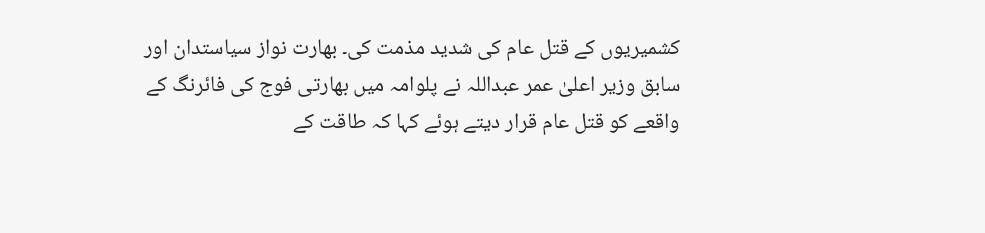کشمیریوں کے قتل عام کی شدید مذمت کی۔ بھارت نواز سیاستدان اور سابق وزیر اعلیٰ عمر عبداللہ نے پلوامہ میں بھارتی فوج کی فائرنگ کے واقعے کو قتل عام قرار دیتے ہوئے کہا کہ طاقت کے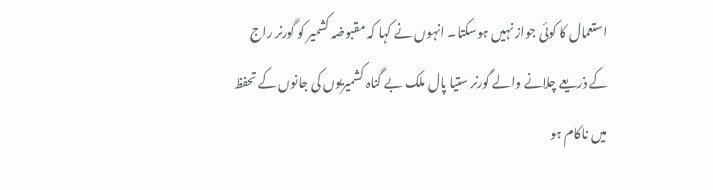استعمال کا کوئی جواز نہیں ہوسکتا۔ انہوں نے کہا کہ مقبوضہ کشمیر کو گورنر راج کے ذریعے چلانے والے گورنر ستیا پال ملک بے گناہ کشمیریوں کی جانوں کے تحفظ میں ناکام ہو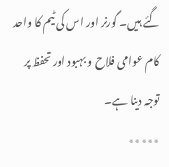گئے ہیں۔ گورنر اور اس کی ٹیم کا واحد کام عوامی فلاح و بہبود اور تحفظ پر توجہ دینا ہے۔
٭٭٭٭٭